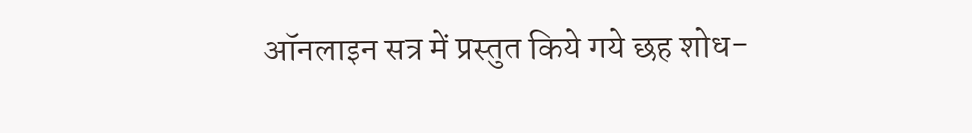ऑनलाइन सत्र में प्रस्तुत किये गये छह शोध-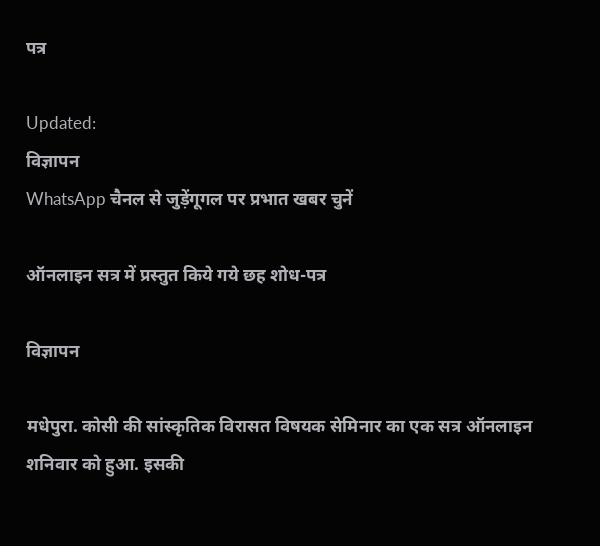पत्र

Updated:
विज्ञापन
WhatsApp चैनल से जुड़ेंगूगल पर प्रभात खबर चुनें

ऑनलाइन सत्र में प्रस्तुत किये गये छह शोध-पत्र

विज्ञापन

मधेपुरा. कोसी की सांस्कृतिक विरासत विषयक सेमिनार का एक सत्र ऑनलाइन शनिवार को हुआ. इसकी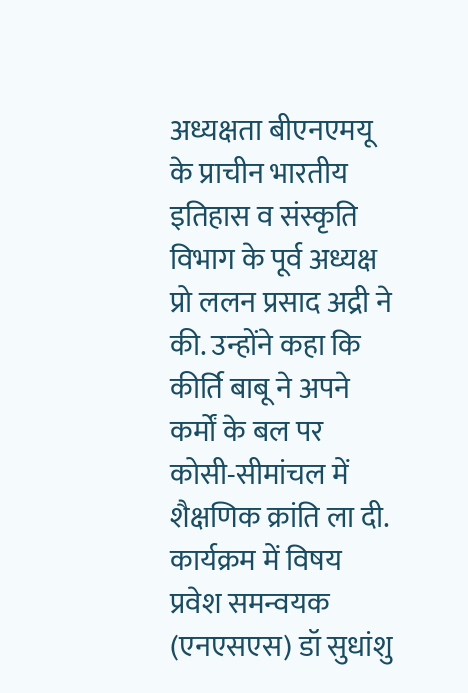अध्यक्षता बीएनएमयू के प्राचीन भारतीय इतिहास व संस्कृति विभाग के पूर्व अध्यक्ष प्रो ललन प्रसाद अद्री ने की. उन्होंने कहा कि कीर्ति बाबू ने अपने कर्मों के बल पर कोसी-सीमांचल में शैक्षणिक क्रांति ला दी. कार्यक्रम में विषय प्रवेश समन्वयक (एनएसएस) डॉ सुधांशु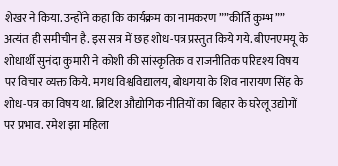शेखर ने किया. उन्होंने कहा कि कार्यक्रम का नामकरण ””कीर्ति कुम्भ”” अत्यंत ही समीचीन है. इस सत्र में छह शोध-पत्र प्रस्तुत किये गये. बीएनएमयू के शोधार्थी सुनंदा कुमारी ने कोशी की सांस्कृतिक व राजनीतिक परिदृश्य विषय पर विचार व्यक्त किये. मगध विश्वविद्यालय, बोधगया के शिव नारायण सिंह के शोध-पत्र का विषय था. ब्रिटिश औद्योगिक नीतियों का बिहार के घरेलू उद्योगों पर प्रभाव. रमेश झा महिला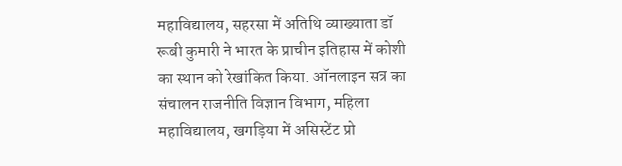महाविद्यालय, सहरसा में अतिथि व्याख्याता डॉ रूबी कुमारी ने भारत के प्राचीन इतिहास में कोशी का स्थान को रेखांकित किया. ऑनलाइन सत्र का संचालन राजनीति विज्ञान विभाग, महिला महाविद्यालय, खगड़िया में असिस्टेंट प्रो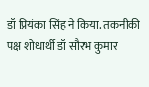डॉ प्रियंका सिंह ने किया. तकनीकी पक्ष शोधार्थी डॉ सौरभ कुमार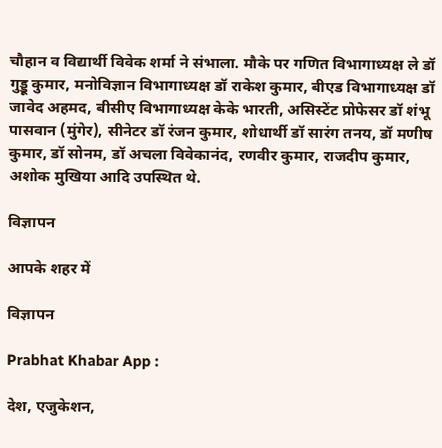चौहान व विद्यार्थी विवेक शर्मा ने संभाला. मौके पर गणित विभागाध्यक्ष ले डॉ गुड्डू कुमार, मनोविज्ञान विभागाध्यक्ष डॉ राकेश कुमार, बीएड विभागाध्यक्ष डॉ जावेद अहमद, बीसीए विभागाध्यक्ष केके भारती, असिस्टेंट प्रोफेसर डॉ शंभू पासवान (मुंगेर), सीनेटर डॉ रंजन कुमार, शोधार्थी डॉ सारंग तनय, डॉ मणीष कुमार, डॉ सोनम, डॉ अचला विवेकानंद, रणवीर कुमार, राजदीप कुमार, अशोक मुखिया आदि उपस्थित थे.

विज्ञापन

आपके शहर में

विज्ञापन

Prabhat Khabar App :

देश, एजुकेशन,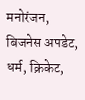मनोरंजन, बिजनेस अपडेट, धर्म, क्रिकेट,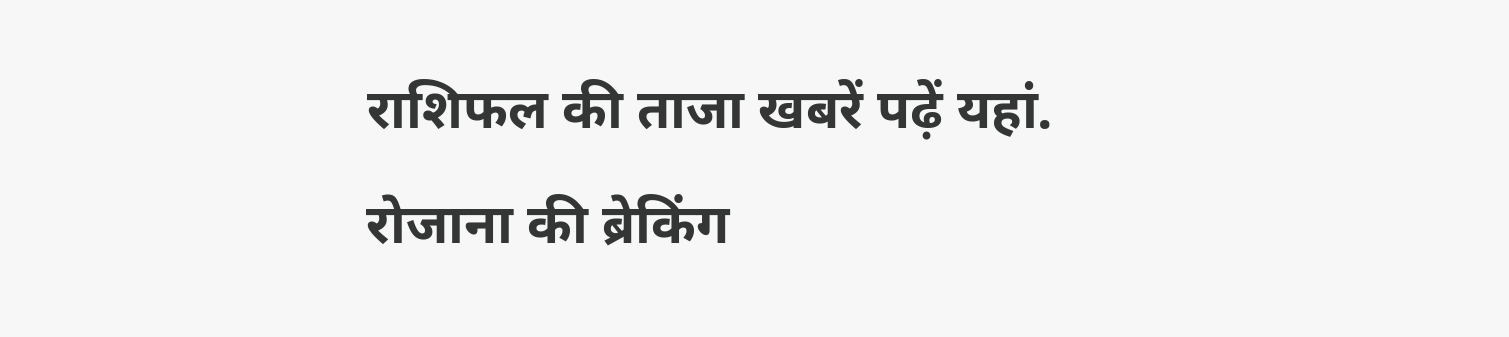राशिफल की ताजा खबरें पढ़ें यहां. रोजाना की ब्रेकिंग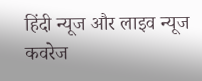हिंदी न्यूज और लाइव न्यूज कवरेज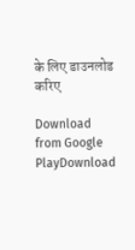के लिए डाउनलोड करिए

Download from Google PlayDownload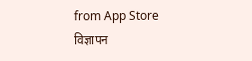from App Store
विज्ञापन